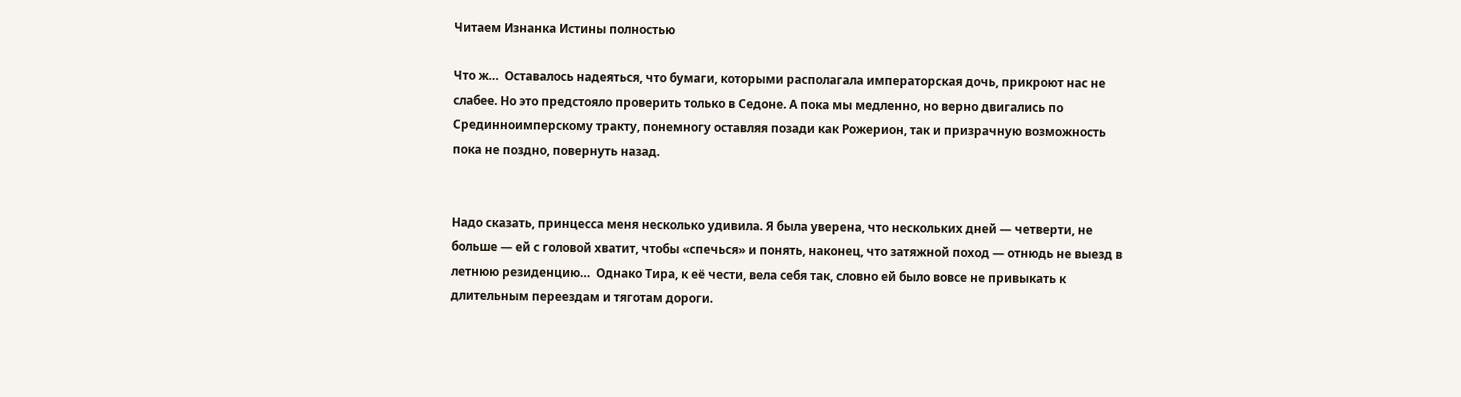Читаем Изнанка Истины полностью

Что ж…  Оставалось надеяться, что бумаги, которыми располагала императорская дочь, прикроют нас не слабее. Но это предстояло проверить только в Седоне. А пока мы медленно, но верно двигались по Срединноимперскому тракту, понемногу оставляя позади как Рожерион, так и призрачную возможность пока не поздно, повернуть назад.


Надо сказать, принцесса меня несколько удивила. Я была уверена, что нескольких дней — четверти, не больше — ей с головой хватит, чтобы «спечься» и понять, наконец, что затяжной поход — отнюдь не выезд в летнюю резиденцию…  Однако Тира, к её чести, вела себя так, словно ей было вовсе не привыкать к длительным переездам и тяготам дороги.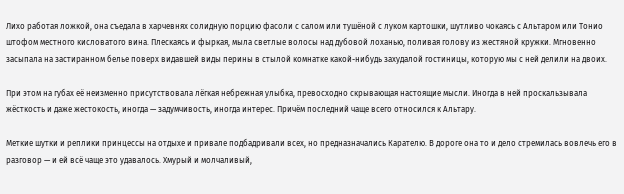Лихо работая ложкой, она съедала в харчевнях солидную порцию фасоли с салом или тушёной с луком картошки, шутливо чокаясь с Альтаром или Тонио штофом местного кисловатого вина. Плескаясь и фыркая, мыла светлые волосы над дубовой лоханью, поливая голову из жестяной кружки. Мгновенно засыпала на застиранном белье поверх видавшей виды перины в стылой комнатке какой-нибудь захудалой гостиницы, которую мы с ней делили на двоих.

При этом на губах её неизменно присутствовала лёгкая небрежная улыбка, превосходно скрывающая настоящие мысли. Иногда в ней проскальзывала жёсткость и даже жестокость, иногда — задумчивость, иногда интерес. Причём последний чаще всего относился к Альтару.

Меткие шутки и реплики принцессы на отдыхе и привале подбадривали всех, но предназначались Карателю. В дороге она то и дело стремилась вовлечь его в разговор — и ей всё чаще это удавалось. Хмурый и молчаливый,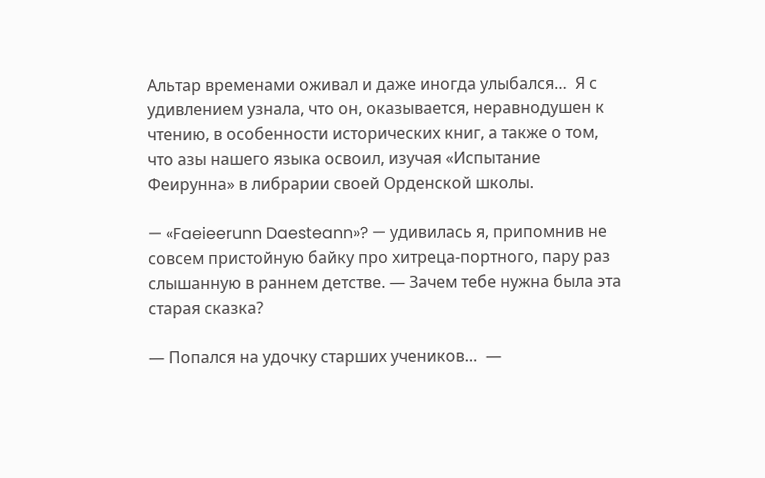Альтар временами оживал и даже иногда улыбался…  Я с удивлением узнала, что он, оказывается, неравнодушен к чтению, в особенности исторических книг, а также о том, что азы нашего языка освоил, изучая «Испытание Феирунна» в либрарии своей Орденской школы.

— «Faeieerunn Daesteann»? — удивилась я, припомнив не совсем пристойную байку про хитреца-портного, пару раз слышанную в раннем детстве. — Зачем тебе нужна была эта старая сказка?

— Попался на удочку старших учеников…  —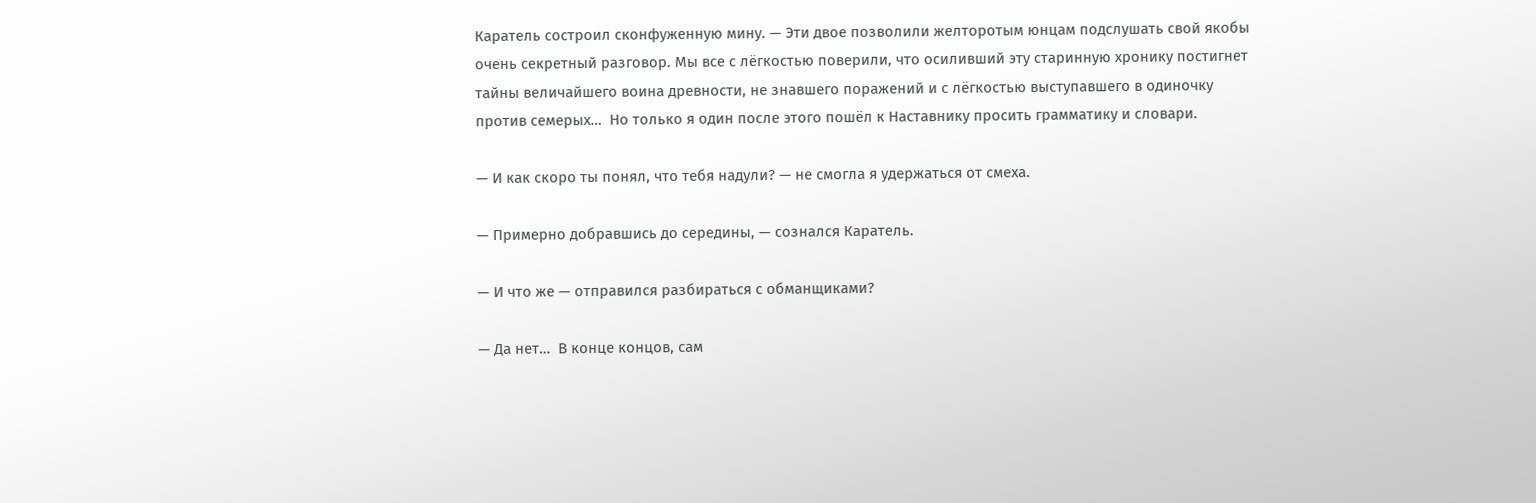Каратель состроил сконфуженную мину. — Эти двое позволили желторотым юнцам подслушать свой якобы очень секретный разговор. Мы все с лёгкостью поверили, что осиливший эту старинную хронику постигнет тайны величайшего воина древности, не знавшего поражений и с лёгкостью выступавшего в одиночку против семерых…  Но только я один после этого пошёл к Наставнику просить грамматику и словари.

— И как скоро ты понял, что тебя надули? — не смогла я удержаться от смеха.

— Примерно добравшись до середины, — сознался Каратель.

— И что же — отправился разбираться с обманщиками?

— Да нет…  В конце концов, сам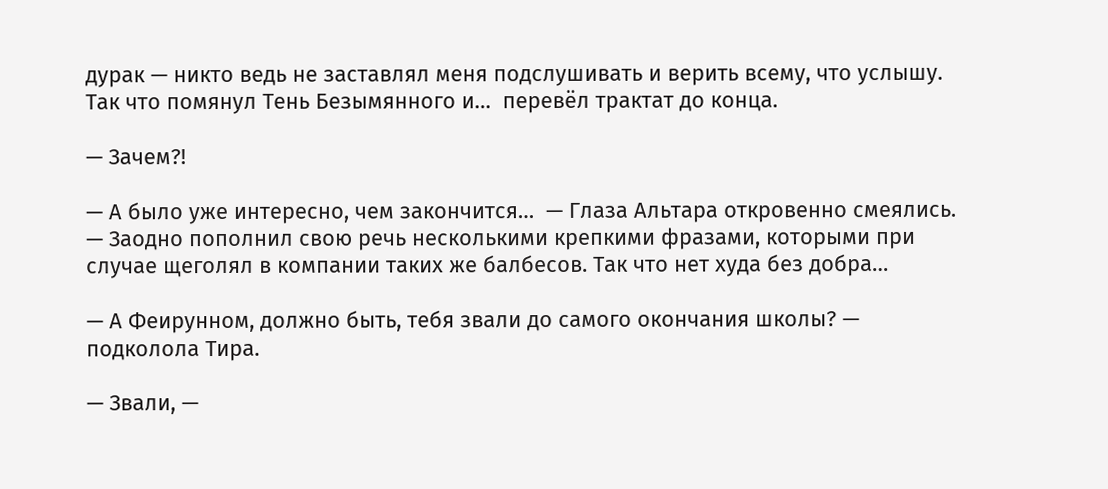дурак — никто ведь не заставлял меня подслушивать и верить всему, что услышу. Так что помянул Тень Безымянного и…  перевёл трактат до конца.

— Зачем?!

— А было уже интересно, чем закончится…  — Глаза Альтара откровенно смеялись. — Заодно пополнил свою речь несколькими крепкими фразами, которыми при случае щеголял в компании таких же балбесов. Так что нет худа без добра…

— А Феирунном, должно быть, тебя звали до самого окончания школы? — подколола Тира.

— Звали, —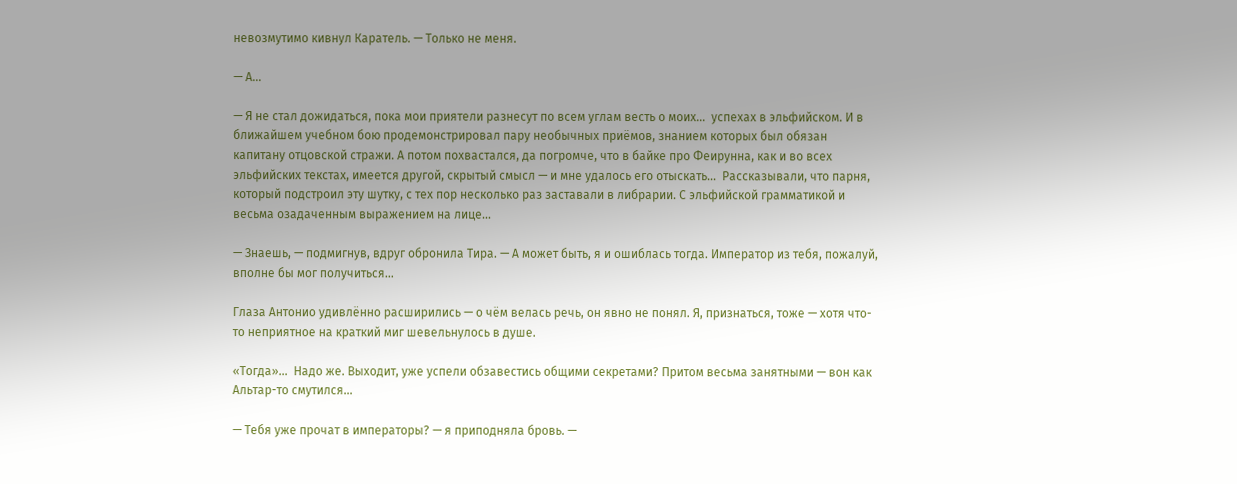невозмутимо кивнул Каратель. — Только не меня.

— А…

— Я не стал дожидаться, пока мои приятели разнесут по всем углам весть о моих…  успехах в эльфийском. И в ближайшем учебном бою продемонстрировал пару необычных приёмов, знанием которых был обязан капитану отцовской стражи. А потом похвастался, да погромче, что в байке про Феирунна, как и во всех эльфийских текстах, имеется другой, скрытый смысл — и мне удалось его отыскать…  Рассказывали, что парня, который подстроил эту шутку, с тех пор несколько раз заставали в либрарии. С эльфийской грамматикой и весьма озадаченным выражением на лице…

— Знаешь, — подмигнув, вдруг обронила Тира. — А может быть, я и ошиблась тогда. Император из тебя, пожалуй, вполне бы мог получиться…

Глаза Антонио удивлённо расширились — о чём велась речь, он явно не понял. Я, признаться, тоже — хотя что-то неприятное на краткий миг шевельнулось в душе.

«Тогда»…  Надо же. Выходит, уже успели обзавестись общими секретами? Притом весьма занятными — вон как Альтар-то смутился…

— Тебя уже прочат в императоры? — я приподняла бровь. —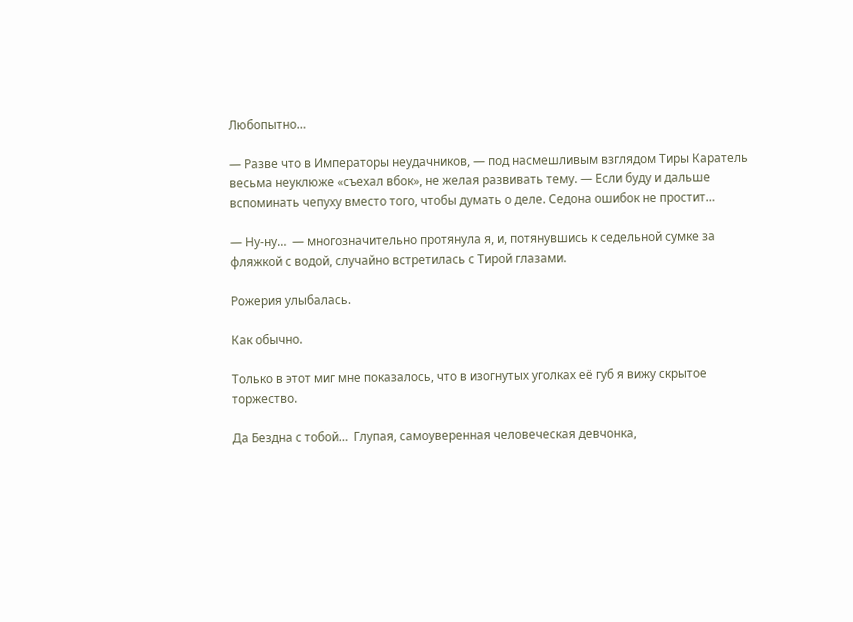Любопытно…

— Разве что в Императоры неудачников, — под насмешливым взглядом Тиры Каратель весьма неуклюже «съехал вбок», не желая развивать тему. — Если буду и дальше вспоминать чепуху вместо того, чтобы думать о деле. Седона ошибок не простит…

— Ну-ну…  — многозначительно протянула я, и, потянувшись к седельной сумке за фляжкой с водой, случайно встретилась с Тирой глазами.

Рожерия улыбалась.

Как обычно.

Только в этот миг мне показалось, что в изогнутых уголках её губ я вижу скрытое торжество.

Да Бездна с тобой…  Глупая, самоуверенная человеческая девчонка,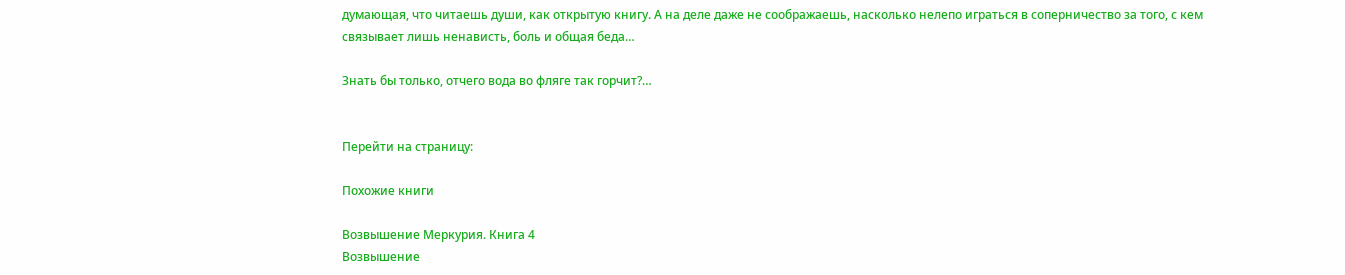думающая, что читаешь души, как открытую книгу. А на деле даже не соображаешь, насколько нелепо играться в соперничество за того, с кем связывает лишь ненависть, боль и общая беда…

Знать бы только, отчего вода во фляге так горчит?…


Перейти на страницу:

Похожие книги

Возвышение Меркурия. Книга 4
Возвышение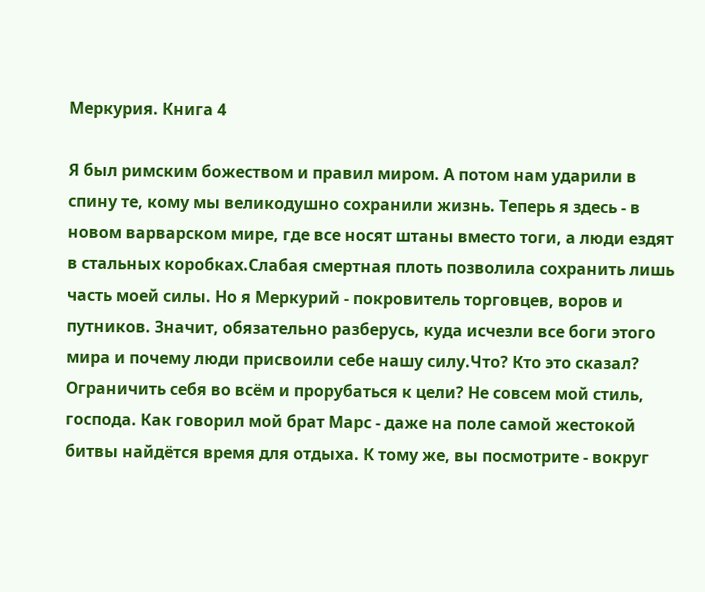Меркурия. Книга 4

Я был римским божеством и правил миром. А потом нам ударили в спину те, кому мы великодушно сохранили жизнь. Теперь я здесь - в новом варварском мире, где все носят штаны вместо тоги, а люди ездят в стальных коробках.Слабая смертная плоть позволила сохранить лишь часть моей силы. Но я Меркурий - покровитель торговцев, воров и путников. Значит, обязательно разберусь, куда исчезли все боги этого мира и почему люди присвоили себе нашу силу.Что? Кто это сказал? Ограничить себя во всём и прорубаться к цели? Не совсем мой стиль, господа. Как говорил мой брат Марс - даже на поле самой жестокой битвы найдётся время для отдыха. К тому же, вы посмотрите - вокруг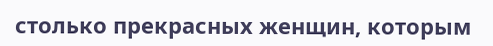столько прекрасных женщин, которым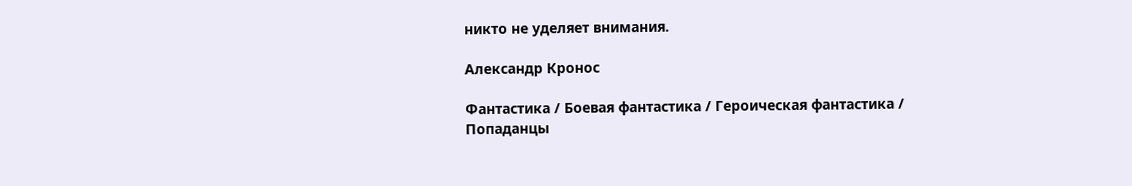никто не уделяет внимания.

Александр Кронос

Фантастика / Боевая фантастика / Героическая фантастика / Попаданцы